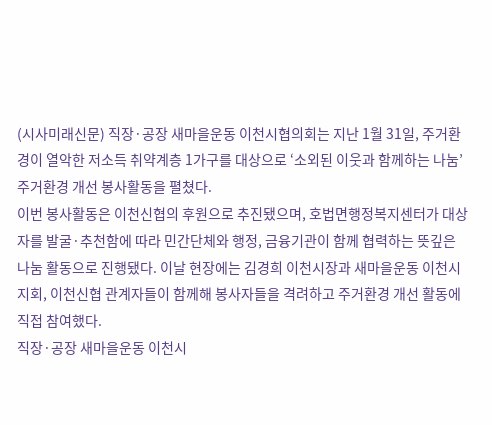(시사미래신문) 직장·공장 새마을운동 이천시협의회는 지난 1월 31일, 주거환경이 열악한 저소득 취약계층 1가구를 대상으로 ‘소외된 이웃과 함께하는 나눔’ 주거환경 개선 봉사활동을 펼쳤다.
이번 봉사활동은 이천신협의 후원으로 추진됐으며, 호법면행정복지센터가 대상자를 발굴·추천함에 따라 민간단체와 행정, 금융기관이 함께 협력하는 뜻깊은 나눔 활동으로 진행됐다. 이날 현장에는 김경희 이천시장과 새마을운동 이천시지회, 이천신협 관계자들이 함께해 봉사자들을 격려하고 주거환경 개선 활동에 직접 참여했다.
직장·공장 새마을운동 이천시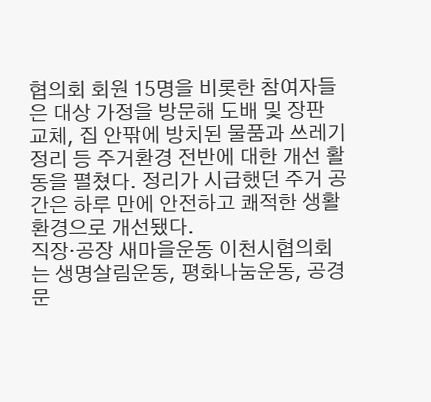협의회 회원 15명을 비롯한 참여자들은 대상 가정을 방문해 도배 및 장판 교체, 집 안팎에 방치된 물품과 쓰레기 정리 등 주거환경 전반에 대한 개선 활동을 펼쳤다. 정리가 시급했던 주거 공간은 하루 만에 안전하고 쾌적한 생활환경으로 개선됐다.
직장·공장 새마을운동 이천시협의회는 생명살림운동, 평화나눔운동, 공경문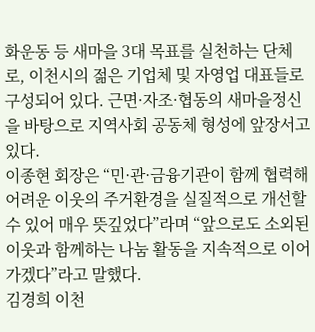화운동 등 새마을 3대 목표를 실천하는 단체로, 이천시의 젊은 기업체 및 자영업 대표들로 구성되어 있다. 근면·자조·협동의 새마을정신을 바탕으로 지역사회 공동체 형성에 앞장서고 있다.
이종현 회장은 “민·관·금융기관이 함께 협력해 어려운 이웃의 주거환경을 실질적으로 개선할 수 있어 매우 뜻깊었다”라며 “앞으로도 소외된 이웃과 함께하는 나눔 활동을 지속적으로 이어가겠다”라고 말했다.
김경희 이천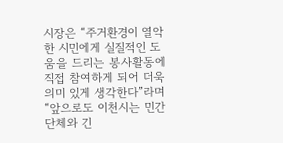시장은 “주거환경이 열악한 시민에게 실질적인 도움을 드리는 봉사활동에 직접 참여하게 되어 더욱 의미 있게 생각한다”라며 “앞으로도 이천시는 민간단체와 긴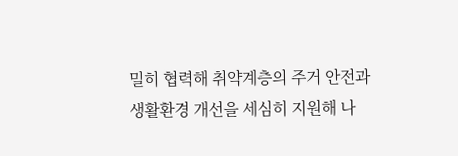밀히 협력해 취약계층의 주거 안전과 생활환경 개선을 세심히 지원해 나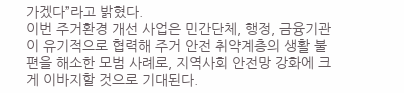가겠다”라고 밝혔다.
이번 주거환경 개선 사업은 민간단체, 행정, 금융기관이 유기적으로 협력해 주거 안전 취약계층의 생활 불편을 해소한 모범 사례로, 지역사회 안전망 강화에 크게 이바지할 것으로 기대된다.